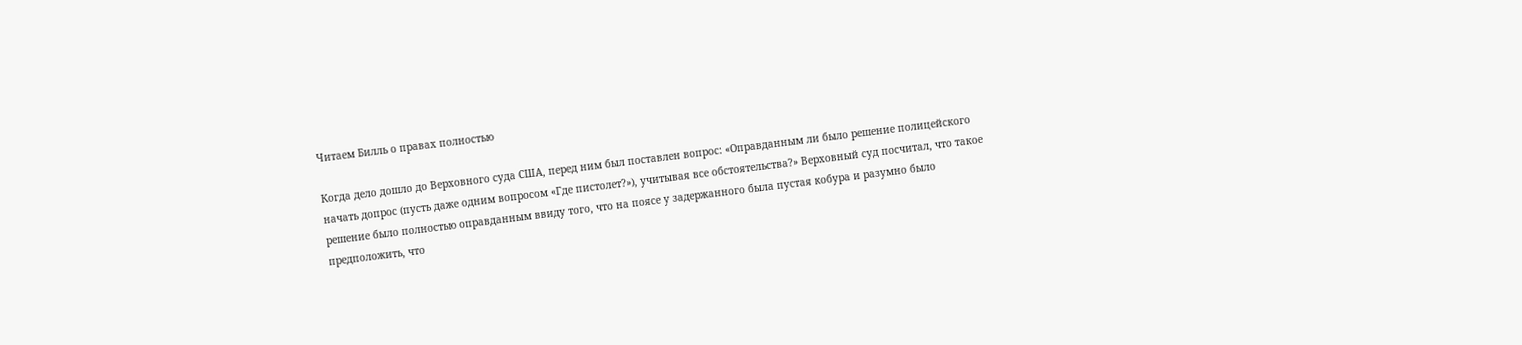Читаем Билль о правах полностью

Когда дело дошло до Верховного суда США, перед ним был поставлен вопрос: «Оправданным ли было решение полицейского начать допрос (пусть даже одним вопросом «Где пистолет?»), учитывая все обстоятельства?» Верховный суд посчитал, что такое решение было полностью оправданным ввиду того, что на поясе у задержанного была пустая кобура и разумно было предположить, что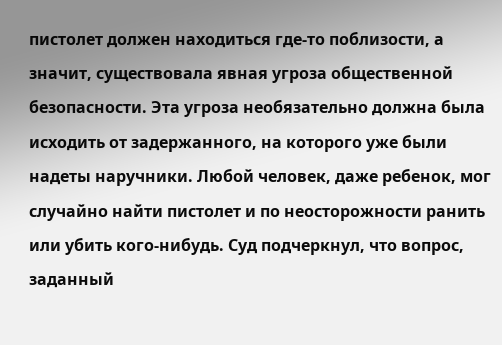пистолет должен находиться где-то поблизости, а значит, существовала явная угроза общественной безопасности. Эта угроза необязательно должна была исходить от задержанного, на которого уже были надеты наручники. Любой человек, даже ребенок, мог случайно найти пистолет и по неосторожности ранить или убить кого-нибудь. Суд подчеркнул, что вопрос, заданный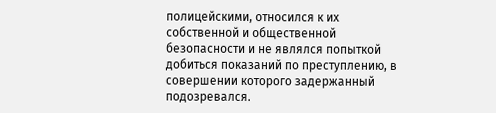полицейскими, относился к их собственной и общественной безопасности и не являлся попыткой добиться показаний по преступлению, в совершении которого задержанный подозревался.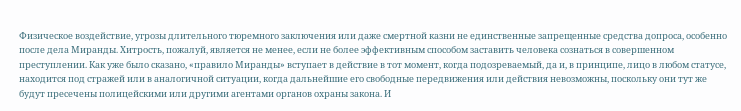Физическое воздействие, угрозы длительного тюремного заключения или даже смертной казни не единственные запрещенные средства допроса, особенно после дела Миранды. Хитрость, пожалуй, является не менее, если не более эффективным способом заставить человека сознаться в совершенном преступлении. Как уже было сказано, «правило Миранды» вступает в действие в тот момент, когда подозреваемый, да и, в принципе, лицо в любом статусе, находится под стражей или в аналогичной ситуации, когда дальнейшие его свободные передвижения или действия невозможны, поскольку они тут же будут пресечены полицейскими или другими агентами органов охраны закона. И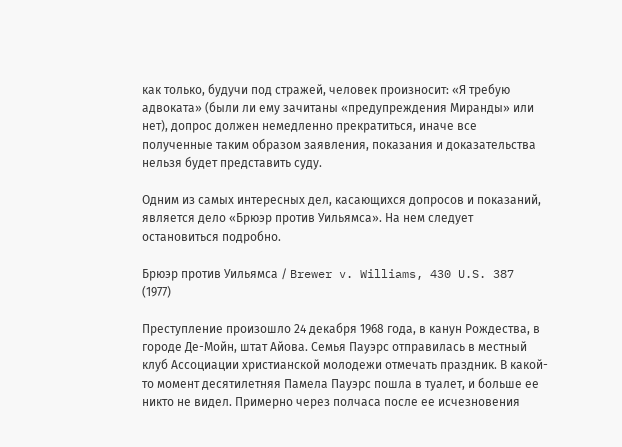как только, будучи под стражей, человек произносит: «Я требую адвоката» (были ли ему зачитаны «предупреждения Миранды» или нет), допрос должен немедленно прекратиться, иначе все полученные таким образом заявления, показания и доказательства нельзя будет представить суду.

Одним из самых интересных дел, касающихся допросов и показаний, является дело «Брюэр против Уильямса». На нем следует остановиться подробно.

Брюэр против Уильямса / Brewer v. Williams, 430 U.S. 387 (1977)

Преступление произошло 24 декабря 1968 года, в канун Рождества, в городе Де-Мойн, штат Айова. Семья Пауэрс отправилась в местный клуб Ассоциации христианской молодежи отмечать праздник. В какой-то момент десятилетняя Памела Пауэрс пошла в туалет, и больше ее никто не видел. Примерно через полчаса после ее исчезновения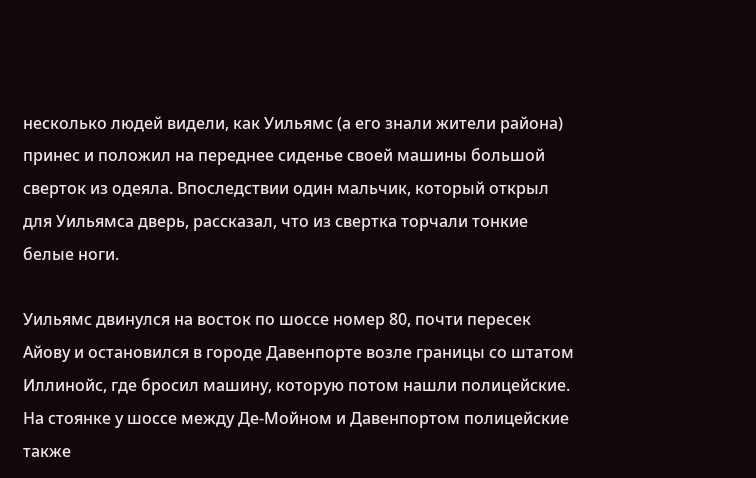несколько людей видели, как Уильямс (а его знали жители района) принес и положил на переднее сиденье своей машины большой сверток из одеяла. Впоследствии один мальчик, который открыл для Уильямса дверь, рассказал, что из свертка торчали тонкие белые ноги.

Уильямс двинулся на восток по шоссе номер 80, почти пересек Айову и остановился в городе Давенпорте возле границы со штатом Иллинойс, где бросил машину, которую потом нашли полицейские. На стоянке у шоссе между Де-Мойном и Давенпортом полицейские также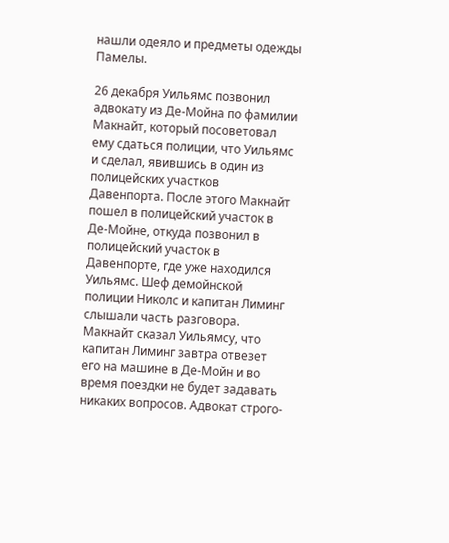нашли одеяло и предметы одежды Памелы.

26 декабря Уильямс позвонил адвокату из Де-Мойна по фамилии Макнайт, который посоветовал ему сдаться полиции, что Уильямс и сделал, явившись в один из полицейских участков Давенпорта. После этого Макнайт пошел в полицейский участок в Де-Мойне, откуда позвонил в полицейский участок в Давенпорте, где уже находился Уильямс. Шеф демойнской полиции Николс и капитан Лиминг слышали часть разговора. Макнайт сказал Уильямсу, что капитан Лиминг завтра отвезет его на машине в Де-Мойн и во время поездки не будет задавать никаких вопросов. Адвокат строго-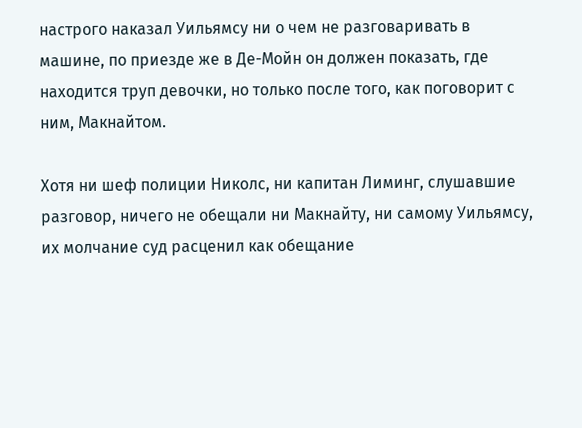настрого наказал Уильямсу ни о чем не разговаривать в машине, по приезде же в Де-Мойн он должен показать, где находится труп девочки, но только после того, как поговорит с ним, Макнайтом.

Хотя ни шеф полиции Николс, ни капитан Лиминг, слушавшие разговор, ничего не обещали ни Макнайту, ни самому Уильямсу, их молчание суд расценил как обещание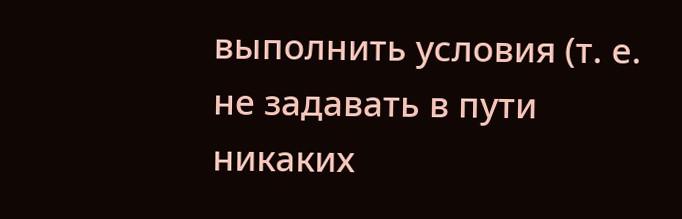выполнить условия (т. е. не задавать в пути никаких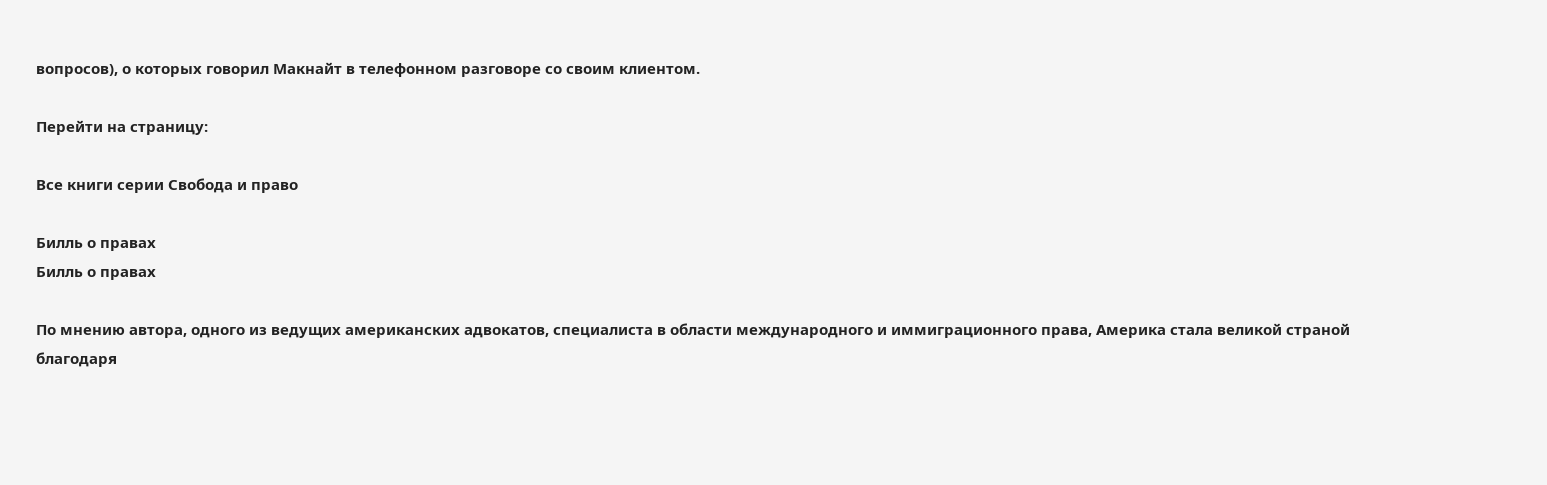вопросов), о которых говорил Макнайт в телефонном разговоре со своим клиентом.

Перейти на страницу:

Все книги серии Свобода и право

Билль о правах
Билль о правах

По мнению автора, одного из ведущих американских адвокатов, специалиста в области международного и иммиграционного права, Америка стала великой страной благодаря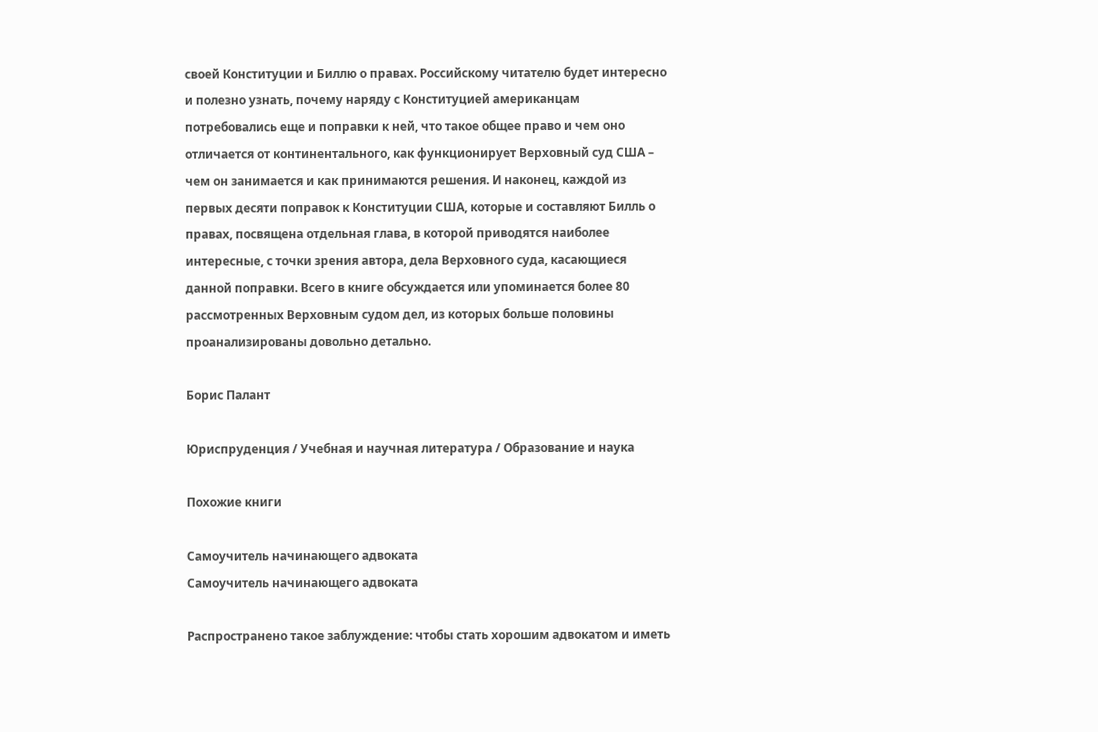своей Конституции и Биллю о правах. Российскому читателю будет интересно и полезно узнать, почему наряду с Конституцией американцам потребовались еще и поправки к ней, что такое общее право и чем оно отличается от континентального, как функционирует Верховный суд США – чем он занимается и как принимаются решения. И наконец, каждой из первых десяти поправок к Конституции США, которые и составляют Билль о правах, посвящена отдельная глава, в которой приводятся наиболее интересные, с точки зрения автора, дела Верховного суда, касающиеся данной поправки. Всего в книге обсуждается или упоминается более 80 рассмотренных Верховным судом дел, из которых больше половины проанализированы довольно детально.

Борис Палант

Юриспруденция / Учебная и научная литература / Образование и наука

Похожие книги

Самоучитель начинающего адвоката
Самоучитель начинающего адвоката

Распространено такое заблуждение: чтобы стать хорошим адвокатом и иметь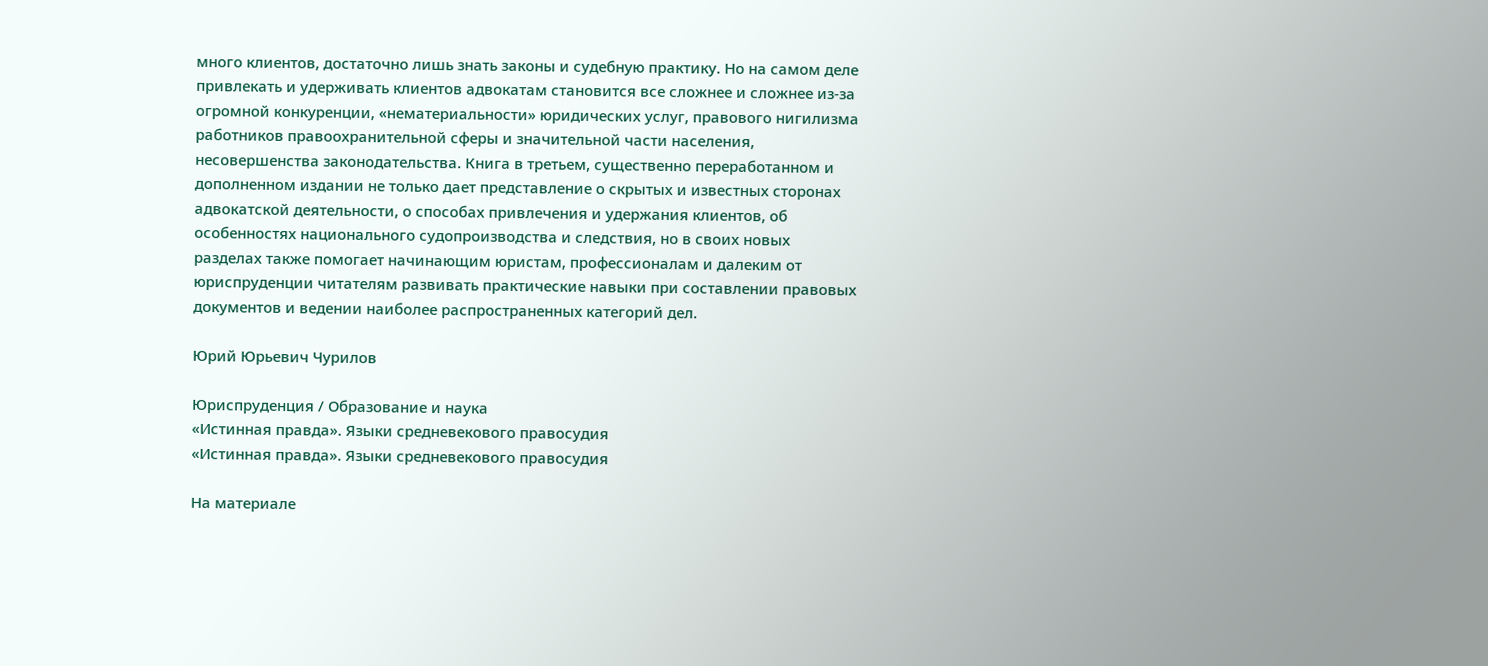много клиентов, достаточно лишь знать законы и судебную практику. Но на самом деле привлекать и удерживать клиентов адвокатам становится все сложнее и сложнее из-за огромной конкуренции, «нематериальности» юридических услуг, правового нигилизма работников правоохранительной сферы и значительной части населения, несовершенства законодательства. Книга в третьем, существенно переработанном и дополненном издании не только дает представление о скрытых и известных сторонах адвокатской деятельности, о способах привлечения и удержания клиентов, об особенностях национального судопроизводства и следствия, но в своих новых разделах также помогает начинающим юристам, профессионалам и далеким от юриспруденции читателям развивать практические навыки при составлении правовых документов и ведении наиболее распространенных категорий дел.

Юрий Юрьевич Чурилов

Юриспруденция / Образование и наука
«Истинная правда». Языки средневекового правосудия
«Истинная правда». Языки средневекового правосудия

На материале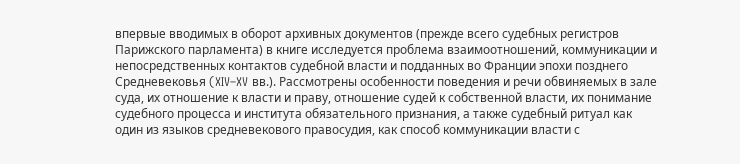впервые вводимых в оборот архивных документов (прежде всего судебных регистров Парижского парламента) в книге исследуется проблема взаимоотношений, коммуникации и непосредственных контактов судебной власти и подданных во Франции эпохи позднего Средневековья (XIV–XV вв.). Рассмотрены особенности поведения и речи обвиняемых в зале суда, их отношение к власти и праву, отношение судей к собственной власти, их понимание судебного процесса и института обязательного признания, а также судебный ритуал как один из языков средневекового правосудия, как способ коммуникации власти с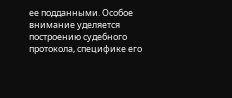ее подданными. Особое внимание уделяется построению судебного протокола, специфике его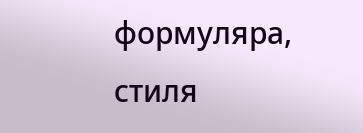формуляра, стиля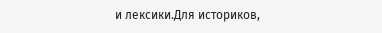и лексики.Для историков,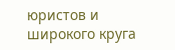юристов и широкого круга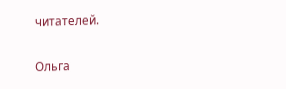читателей.

Ольга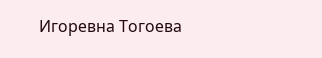Игоревна Тогоева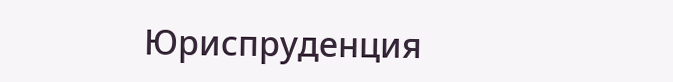Юриспруденция